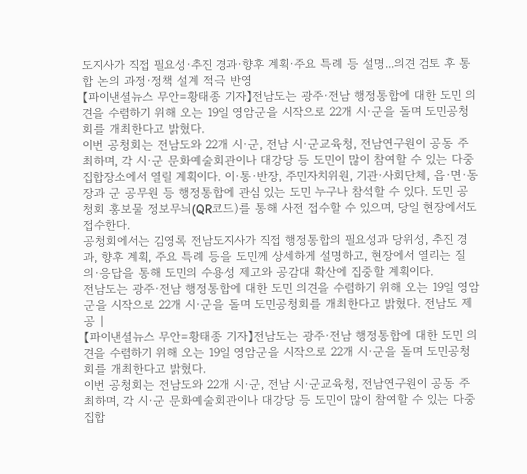도지사가 직접 필요성·추진 경과·향후 계획·주요 특례 등 설명...의견 검토 후 통합 논의 과정·정책 설계 적극 반영
【파이낸셜뉴스 무안=황태종 기자】전남도는 광주·전남 행정통합에 대한 도민 의견을 수렴하기 위해 오는 19일 영암군을 시작으로 22개 시·군을 돌며 도민공청회를 개최한다고 밝혔다.
이번 공청회는 전남도와 22개 시·군, 전남 시·군교육청, 전남연구원이 공동 주최하며, 각 시·군 문화예술회관이나 대강당 등 도민이 많이 참여할 수 있는 다중집합장소에서 열릴 계획이다. 이·통·반장, 주민자치위원, 기관·사회단체, 읍·면·동장과 군 공무원 등 행정통합에 관심 있는 도민 누구나 참석할 수 있다. 도민 공청회 홍보물 정보무늬(QR코드)를 통해 사전 접수할 수 있으며, 당일 현장에서도 접수한다.
공청회에서는 김영록 전남도지사가 직접 행정통합의 필요성과 당위성, 추진 경과, 향후 계획, 주요 특례 등을 도민께 상세하게 설명하고, 현장에서 열리는 질의·응답을 통해 도민의 수용성 제고와 공감대 확산에 집중할 계획이다.
전남도는 광주·전남 행정통합에 대한 도민 의견을 수렴하기 위해 오는 19일 영암군을 시작으로 22개 시·군을 돌며 도민공청회를 개최한다고 밝혔다. 전남도 제공 |
【파이낸셜뉴스 무안=황태종 기자】전남도는 광주·전남 행정통합에 대한 도민 의견을 수렴하기 위해 오는 19일 영암군을 시작으로 22개 시·군을 돌며 도민공청회를 개최한다고 밝혔다.
이번 공청회는 전남도와 22개 시·군, 전남 시·군교육청, 전남연구원이 공동 주최하며, 각 시·군 문화예술회관이나 대강당 등 도민이 많이 참여할 수 있는 다중집합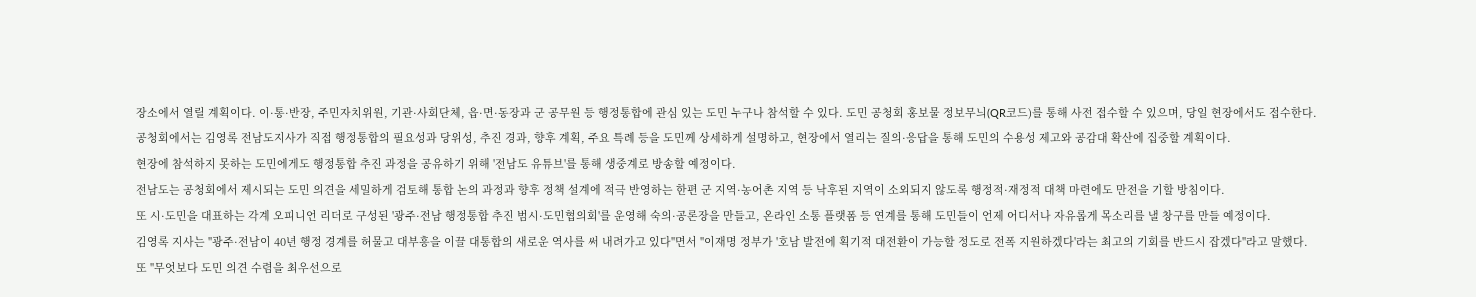장소에서 열릴 계획이다. 이·통·반장, 주민자치위원, 기관·사회단체, 읍·면·동장과 군 공무원 등 행정통합에 관심 있는 도민 누구나 참석할 수 있다. 도민 공청회 홍보물 정보무늬(QR코드)를 통해 사전 접수할 수 있으며, 당일 현장에서도 접수한다.
공청회에서는 김영록 전남도지사가 직접 행정통합의 필요성과 당위성, 추진 경과, 향후 계획, 주요 특례 등을 도민께 상세하게 설명하고, 현장에서 열리는 질의·응답을 통해 도민의 수용성 제고와 공감대 확산에 집중할 계획이다.
현장에 참석하지 못하는 도민에게도 행정통합 추진 과정을 공유하기 위해 '전남도 유튜브'를 통해 생중계로 방송할 예정이다.
전남도는 공청회에서 제시되는 도민 의견을 세밀하게 검토해 통합 논의 과정과 향후 정책 설계에 적극 반영하는 한편 군 지역·농어촌 지역 등 낙후된 지역이 소외되지 않도록 행정적·재정적 대책 마련에도 만전을 기할 방침이다.
또 시·도민을 대표하는 각계 오피니언 리더로 구성된 '광주·전남 행정통합 추진 범시·도민협의회'를 운영해 숙의·공론장을 만들고, 온라인 소통 플랫폼 등 연계를 통해 도민들이 언제 어디서나 자유롭게 목소리를 낼 창구를 만들 예정이다.
김영록 지사는 "광주·전남이 40년 행정 경계를 허물고 대부흥을 이끌 대통합의 새로운 역사를 써 내려가고 있다"면서 "이재명 정부가 '호남 발전에 획기적 대전환이 가능할 정도로 전폭 지원하겠다'라는 최고의 기회를 반드시 잡겠다"라고 말했다.
또 "무엇보다 도민 의견 수렴을 최우선으로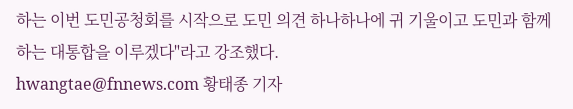하는 이번 도민공청회를 시작으로 도민 의견 하나하나에 귀 기울이고 도민과 함께하는 대통합을 이루겠다"라고 강조했다.
hwangtae@fnnews.com 황태종 기자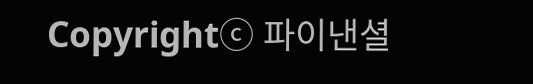Copyrightⓒ 파이낸셜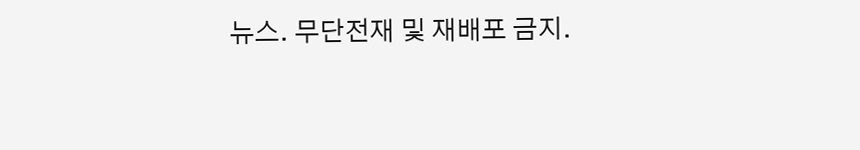뉴스. 무단전재 및 재배포 금지.